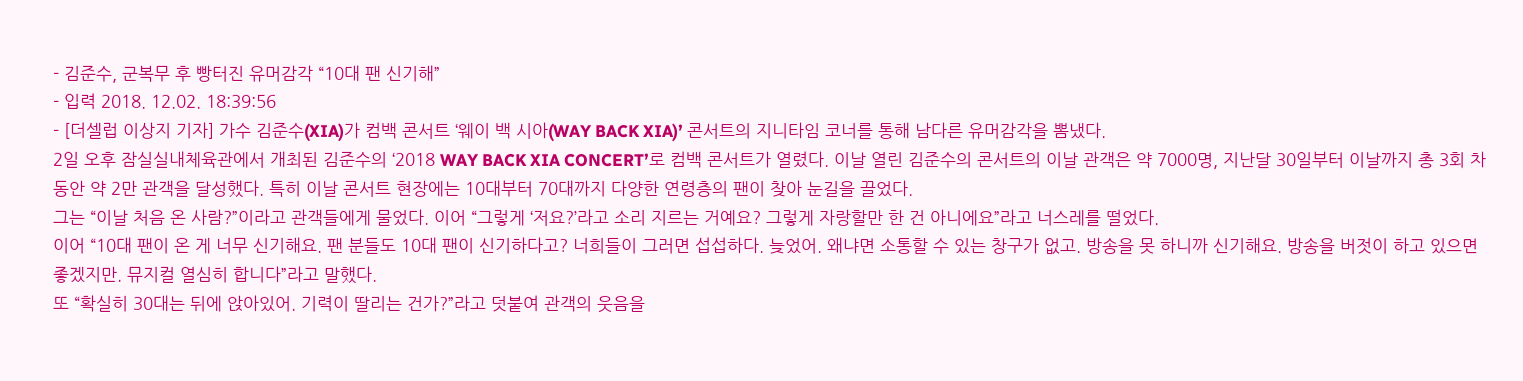- 김준수, 군복무 후 빵터진 유머감각 “10대 팬 신기해”
- 입력 2018. 12.02. 18:39:56
- [더셀럽 이상지 기자] 가수 김준수(XIA)가 컴백 콘서트 ‘웨이 백 시아(WAY BACK XIA)’ 콘서트의 지니타임 코너를 통해 남다른 유머감각을 뽐냈다.
2일 오후 잠실실내체육관에서 개최된 김준수의 ‘2018 WAY BACK XIA CONCERT’로 컴백 콘서트가 열렸다. 이날 열린 김준수의 콘서트의 이날 관객은 약 7000명, 지난달 30일부터 이날까지 총 3회 차 동안 약 2만 관객을 달성했다. 특히 이날 콘서트 현장에는 10대부터 70대까지 다양한 연령층의 팬이 찾아 눈길을 끌었다.
그는 “이날 처음 온 사람?”이라고 관객들에게 물었다. 이어 “그렇게 ‘저요?’라고 소리 지르는 거예요? 그렇게 자랑할만 한 건 아니에요”라고 너스레를 떨었다.
이어 “10대 팬이 온 게 너무 신기해요. 팬 분들도 10대 팬이 신기하다고? 너희들이 그러면 섭섭하다. 늦었어. 왜냐면 소통할 수 있는 창구가 없고. 방송을 못 하니까 신기해요. 방송을 버젓이 하고 있으면 좋겠지만. 뮤지컬 열심히 합니다”라고 말했다.
또 “확실히 30대는 뒤에 앉아있어. 기력이 딸리는 건가?”라고 덧붙여 관객의 웃음을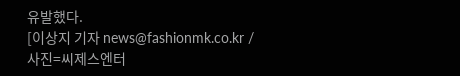유발했다.
[이상지 기자 news@fashionmk.co.kr / 사진=씨제스엔터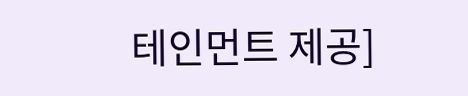테인먼트 제공]